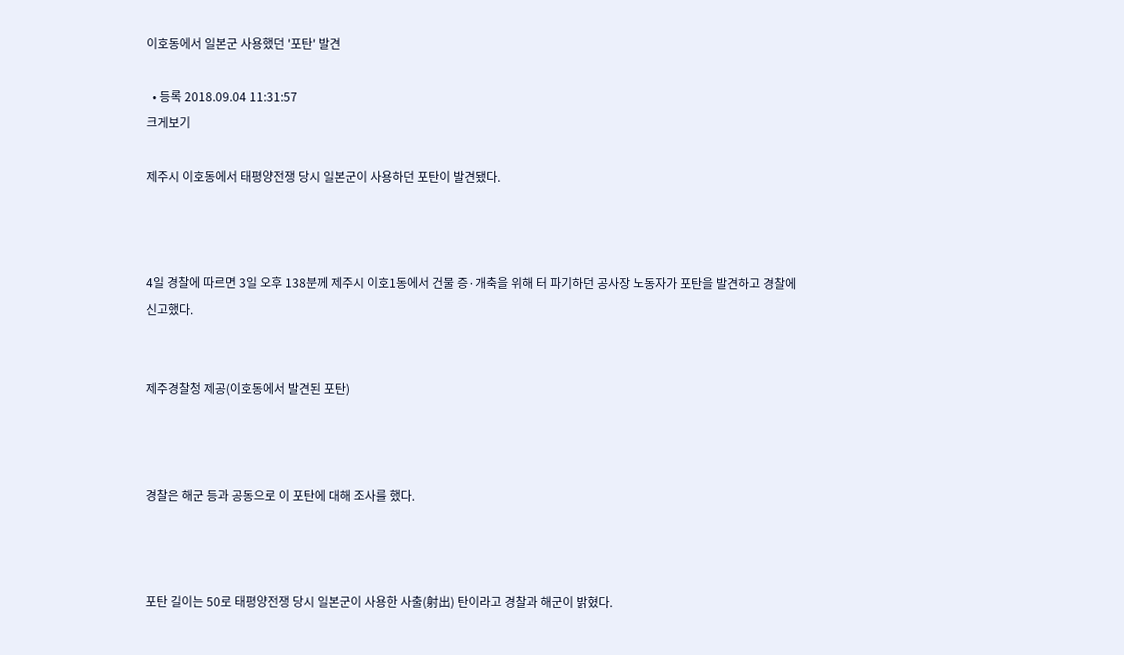이호동에서 일본군 사용했던 '포탄' 발견

  • 등록 2018.09.04 11:31:57
크게보기

제주시 이호동에서 태평양전쟁 당시 일본군이 사용하던 포탄이 발견됐다.



4일 경찰에 따르면 3일 오후 138분께 제주시 이호1동에서 건물 증·개축을 위해 터 파기하던 공사장 노동자가 포탄을 발견하고 경찰에 신고했다.


제주경찰청 제공(이호동에서 발견된 포탄)



경찰은 해군 등과 공동으로 이 포탄에 대해 조사를 했다.



포탄 길이는 50로 태평양전쟁 당시 일본군이 사용한 사출(射出) 탄이라고 경찰과 해군이 밝혔다.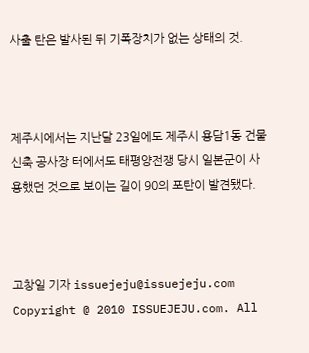사출 탄은 발사된 뒤 기폭장치가 없는 상태의 것.



제주시에서는 지난달 23일에도 제주시 용담1동 건물 신축 공사장 터에서도 태평양전쟁 당시 일본군이 사용했던 것으로 보이는 길이 90의 포탄이 발견됐다.



고창일 기자 issuejeju@issuejeju.com
Copyright @ 2010 ISSUEJEJU.com. All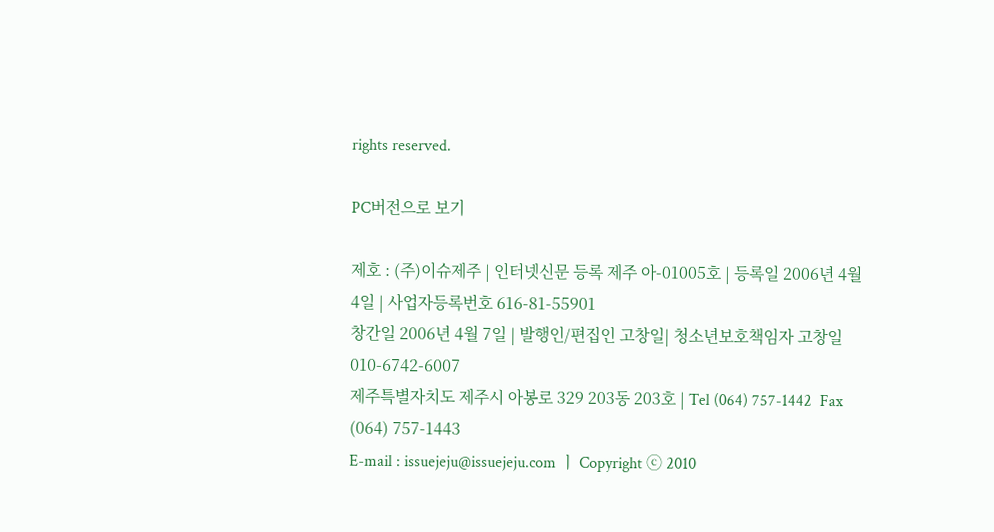rights reserved.

PC버전으로 보기

제호 : (주)이슈제주 | 인터넷신문 등록 제주 아-01005호 | 등록일 2006년 4월 4일 | 사업자등록번호 616-81-55901
창간일 2006년 4월 7일 | 발행인/편집인 고창일| 청소년보호책임자 고창일 010-6742-6007
제주특별자치도 제주시 아봉로 329 203동 203호 | Tel (064) 757-1442  Fax (064) 757-1443
E-mail : issuejeju@issuejeju.com ㅣ Copyright ⓒ 2010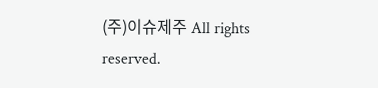(주)이슈제주 All rights reserved.